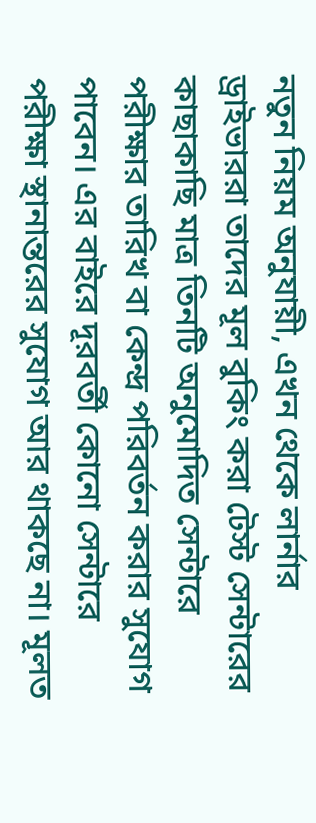নতুন নিয়ম অনুযায়ী, এখন থেকে লার্নার ড্রাইভাররা তাদের মূল বুকিং করা টেস্ট সেন্টারের কাছাকাছি মাত্র তিনটি অনুমোদিত সেন্টারে পরীক্ষার তারিখ বা কেন্দ্র পরিবর্তন করার সুযোগ পাবেন। এর বাইরে দূরবর্তী কোনো সেন্টারে পরীক্ষা স্থানান্তরের সুযোগ আর থাকছে না। মূলত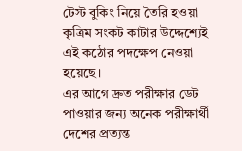টেস্ট বুকিং নিয়ে তৈরি হওয়া কৃত্রিম সংকট কাটার উদ্দেশ্যেই এই কঠোর পদক্ষেপ নেওয়া হয়েছে।
এর আগে দ্রুত পরীক্ষার ডেট পাওয়ার জন্য অনেক পরীক্ষার্থী দেশের প্রত্যন্ত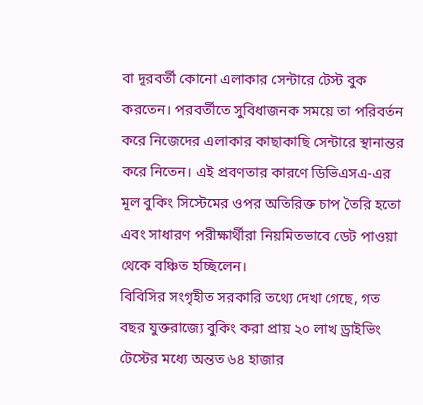বা দূরবর্তী কোনো এলাকার সেন্টারে টেস্ট বুক করতেন। পরবর্তীতে সুবিধাজনক সময়ে তা পরিবর্তন করে নিজেদের এলাকার কাছাকাছি সেন্টারে স্থানান্তর করে নিতেন। এই প্রবণতার কারণে ডিভিএসএ-এর মূল বুকিং সিস্টেমের ওপর অতিরিক্ত চাপ তৈরি হতো এবং সাধারণ পরীক্ষার্থীরা নিয়মিতভাবে ডেট পাওয়া থেকে বঞ্চিত হচ্ছিলেন।
বিবিসির সংগৃহীত সরকারি তথ্যে দেখা গেছে, গত বছর যুক্তরাজ্যে বুকিং করা প্রায় ২০ লাখ ড্রাইভিং টেস্টের মধ্যে অন্তত ৬৪ হাজার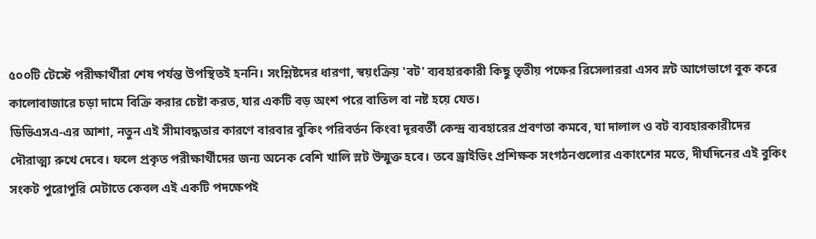৫০০টি টেস্টে পরীক্ষার্থীরা শেষ পর্যন্ত উপস্থিতই হননি। সংশ্লিষ্টদের ধারণা, স্বয়ংক্রিয় 'বট' ব্যবহারকারী কিছু তৃতীয় পক্ষের রিসেলাররা এসব স্লট আগেভাগে বুক করে কালোবাজারে চড়া দামে বিক্রি করার চেষ্টা করত, যার একটি বড় অংশ পরে বাতিল বা নষ্ট হয়ে যেত।
ডিভিএসএ-এর আশা, নতুন এই সীমাবদ্ধতার কারণে বারবার বুকিং পরিবর্তন কিংবা দূরবর্তী কেন্দ্র ব্যবহারের প্রবণতা কমবে, যা দালাল ও বট ব্যবহারকারীদের দৌরাত্ম্য রুখে দেবে। ফলে প্রকৃত পরীক্ষার্থীদের জন্য অনেক বেশি খালি স্লট উন্মুক্ত হবে। তবে ড্রাইভিং প্রশিক্ষক সংগঠনগুলোর একাংশের মতে, দীর্ঘদিনের এই বুকিং সংকট পুরোপুরি মেটাতে কেবল এই একটি পদক্ষেপই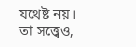যথেষ্ট নয়। তা সত্ত্বেও,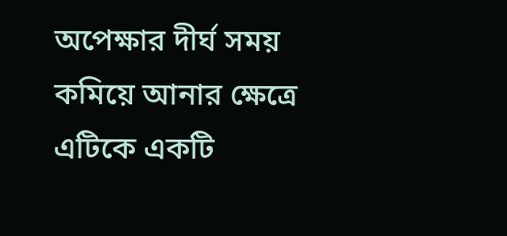অপেক্ষার দীর্ঘ সময় কমিয়ে আনার ক্ষেত্রে এটিকে একটি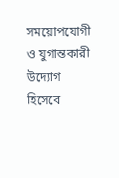সময়োপযোগী ও যুগান্তকারী উদ্যোগ হিসেবে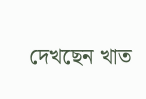দেখছেন খাত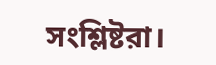সংশ্লিষ্টরা।